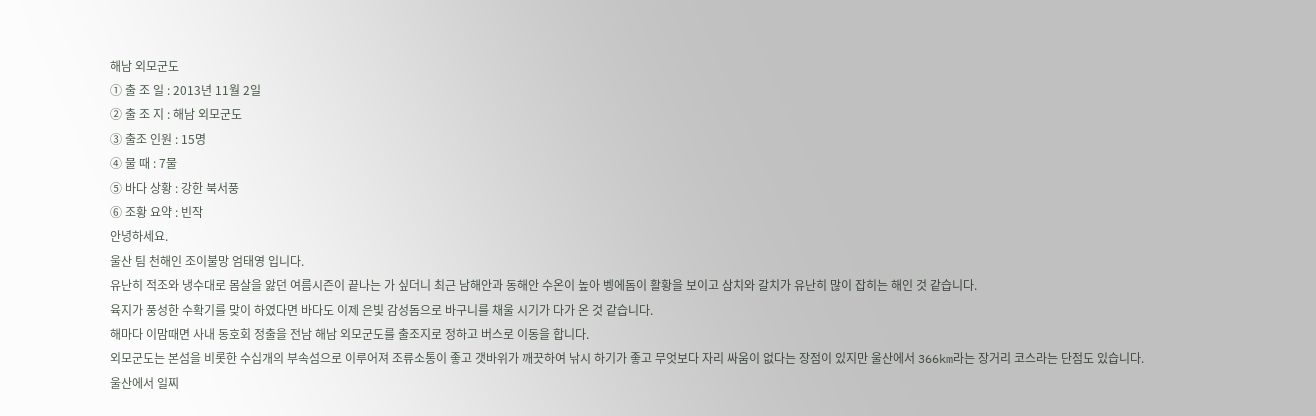해남 외모군도
① 출 조 일 : 2013년 11월 2일
② 출 조 지 : 해남 외모군도
③ 출조 인원 : 15명
④ 물 때 : 7물
⑤ 바다 상황 : 강한 북서풍
⑥ 조황 요약 : 빈작
안녕하세요.
울산 팀 천해인 조이불망 엄태영 입니다.
유난히 적조와 냉수대로 몸살을 앓던 여름시즌이 끝나는 가 싶더니 최근 남해안과 동해안 수온이 높아 벵에돔이 활황을 보이고 삼치와 갈치가 유난히 많이 잡히는 해인 것 같습니다.
육지가 풍성한 수확기를 맞이 하였다면 바다도 이제 은빛 감성돔으로 바구니를 채울 시기가 다가 온 것 같습니다.
해마다 이맘때면 사내 동호회 정출을 전남 해남 외모군도를 출조지로 정하고 버스로 이동을 합니다.
외모군도는 본섬을 비롯한 수십개의 부속섬으로 이루어져 조류소통이 좋고 갯바위가 깨끗하여 낚시 하기가 좋고 무엇보다 자리 싸움이 없다는 장점이 있지만 울산에서 366km라는 장거리 코스라는 단점도 있습니다.
울산에서 일찌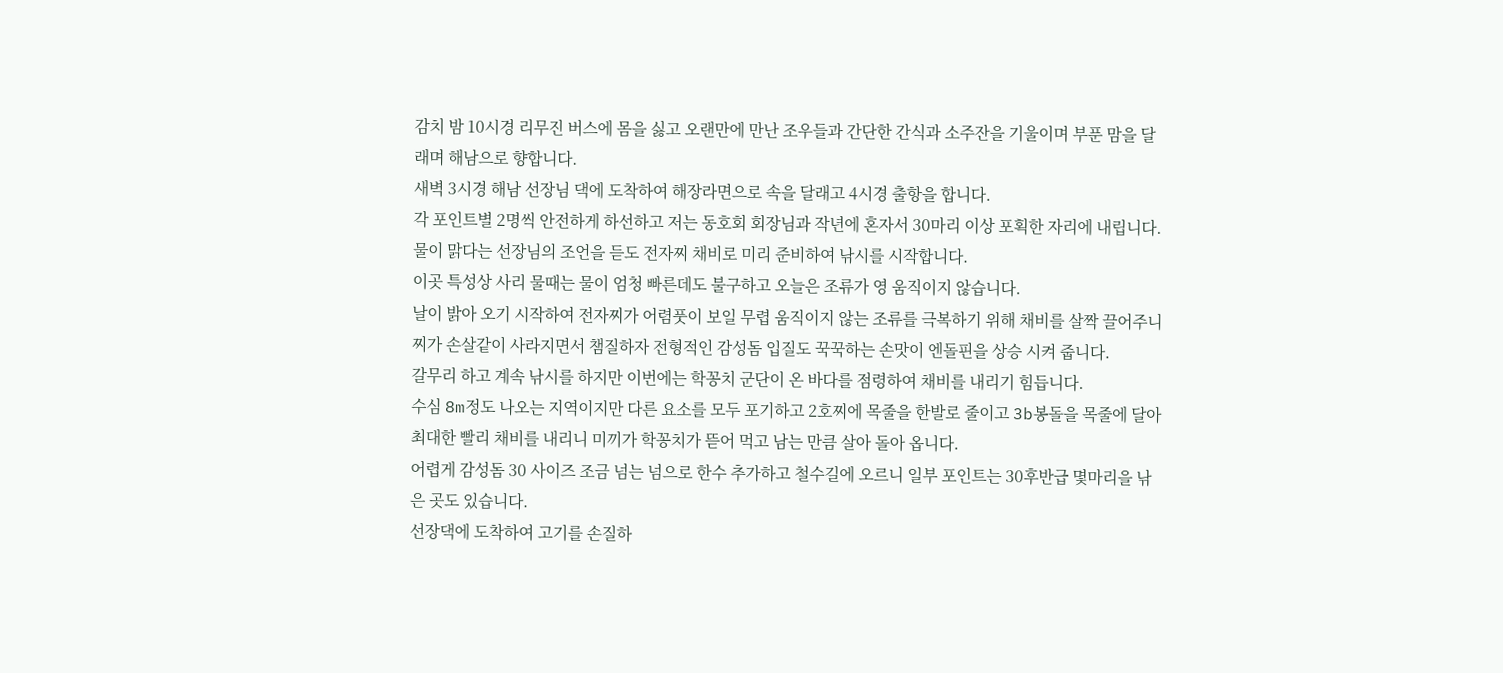감치 밤 10시경 리무진 버스에 몸을 싫고 오랜만에 만난 조우들과 간단한 간식과 소주잔을 기울이며 부푼 맘을 달래며 해남으로 향합니다.
새벽 3시경 해남 선장님 댁에 도착하여 해장라면으로 속을 달래고 4시경 출항을 합니다.
각 포인트별 2명씩 안전하게 하선하고 저는 동호회 회장님과 작년에 혼자서 30마리 이상 포획한 자리에 내립니다.
물이 맑다는 선장님의 조언을 듣도 전자찌 채비로 미리 준비하여 낚시를 시작합니다.
이곳 특성상 사리 물때는 물이 엄청 빠른데도 불구하고 오늘은 조류가 영 움직이지 않습니다.
날이 밝아 오기 시작하여 전자찌가 어렴풋이 보일 무렵 움직이지 않는 조류를 극복하기 위해 채비를 살짝 끌어주니 찌가 손살같이 사라지면서 챔질하자 전형적인 감성돔 입질도 꾹꾹하는 손맛이 엔돌핀을 상승 시켜 줍니다.
갈무리 하고 계속 낚시를 하지만 이번에는 학꽁치 군단이 온 바다를 점령하여 채비를 내리기 힘듭니다.
수심 8m정도 나오는 지역이지만 다른 요소를 모두 포기하고 2호찌에 목줄을 한발로 줄이고 3b봉돌을 목줄에 달아 최대한 빨리 채비를 내리니 미끼가 학꽁치가 뜯어 먹고 남는 만큼 살아 돌아 옵니다.
어렵게 감성돔 30 사이즈 조금 넘는 넘으로 한수 추가하고 철수길에 오르니 일부 포인트는 30후반급 몇마리을 낚은 곳도 있습니다.
선장댁에 도착하여 고기를 손질하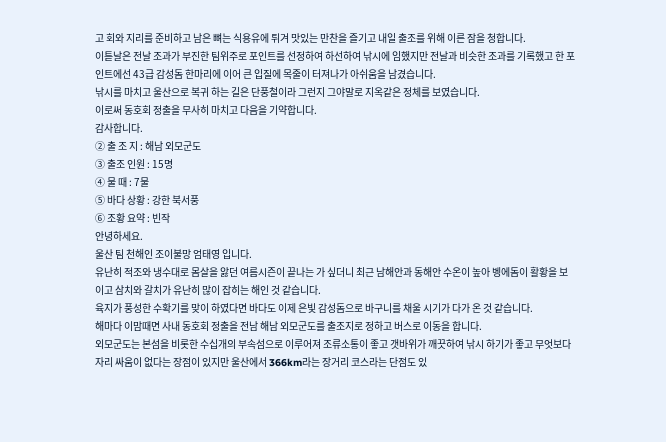고 회와 지리를 준비하고 남은 뼈는 식용유에 튀겨 맛있는 만찬을 즐기고 내일 출조를 위해 이른 잠을 청합니다.
이튿날은 전날 조과가 부진한 팀위주로 포인트를 선정하여 하선하여 낚시에 임했지만 전날과 비슷한 조과를 기록했고 한 포인트에선 43급 감성돔 한마리에 이어 큰 입질에 목줄이 터져나가 아쉬움을 남겼습니다.
낚시를 마치고 울산으로 복귀 하는 길은 단풍철이라 그런지 그야말로 지옥같은 정체를 보였습니다.
이로써 동호회 정출을 무사히 마치고 다음을 기약합니다.
감사합니다.
② 출 조 지 : 해남 외모군도
③ 출조 인원 : 15명
④ 물 때 : 7물
⑤ 바다 상황 : 강한 북서풍
⑥ 조황 요약 : 빈작
안녕하세요.
울산 팀 천해인 조이불망 엄태영 입니다.
유난히 적조와 냉수대로 몸살을 앓던 여름시즌이 끝나는 가 싶더니 최근 남해안과 동해안 수온이 높아 벵에돔이 활황을 보이고 삼치와 갈치가 유난히 많이 잡히는 해인 것 같습니다.
육지가 풍성한 수확기를 맞이 하였다면 바다도 이제 은빛 감성돔으로 바구니를 채울 시기가 다가 온 것 같습니다.
해마다 이맘때면 사내 동호회 정출을 전남 해남 외모군도를 출조지로 정하고 버스로 이동을 합니다.
외모군도는 본섬을 비롯한 수십개의 부속섬으로 이루어져 조류소통이 좋고 갯바위가 깨끗하여 낚시 하기가 좋고 무엇보다 자리 싸움이 없다는 장점이 있지만 울산에서 366km라는 장거리 코스라는 단점도 있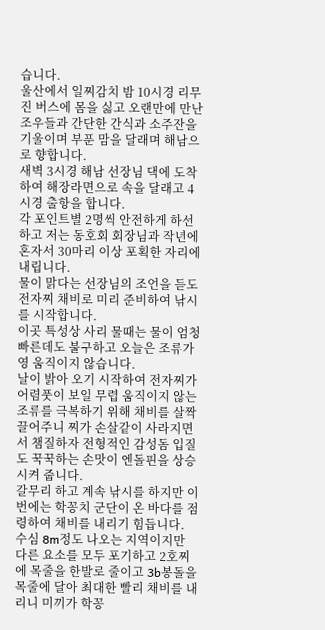습니다.
울산에서 일찌감치 밤 10시경 리무진 버스에 몸을 싫고 오랜만에 만난 조우들과 간단한 간식과 소주잔을 기울이며 부푼 맘을 달래며 해남으로 향합니다.
새벽 3시경 해남 선장님 댁에 도착하여 해장라면으로 속을 달래고 4시경 출항을 합니다.
각 포인트별 2명씩 안전하게 하선하고 저는 동호회 회장님과 작년에 혼자서 30마리 이상 포획한 자리에 내립니다.
물이 맑다는 선장님의 조언을 듣도 전자찌 채비로 미리 준비하여 낚시를 시작합니다.
이곳 특성상 사리 물때는 물이 엄청 빠른데도 불구하고 오늘은 조류가 영 움직이지 않습니다.
날이 밝아 오기 시작하여 전자찌가 어렴풋이 보일 무렵 움직이지 않는 조류를 극복하기 위해 채비를 살짝 끌어주니 찌가 손살같이 사라지면서 챔질하자 전형적인 감성돔 입질도 꾹꾹하는 손맛이 엔돌핀을 상승 시켜 줍니다.
갈무리 하고 계속 낚시를 하지만 이번에는 학꽁치 군단이 온 바다를 점령하여 채비를 내리기 힘듭니다.
수심 8m정도 나오는 지역이지만 다른 요소를 모두 포기하고 2호찌에 목줄을 한발로 줄이고 3b봉돌을 목줄에 달아 최대한 빨리 채비를 내리니 미끼가 학꽁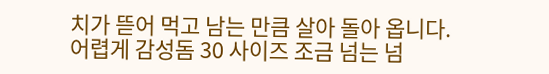치가 뜯어 먹고 남는 만큼 살아 돌아 옵니다.
어렵게 감성돔 30 사이즈 조금 넘는 넘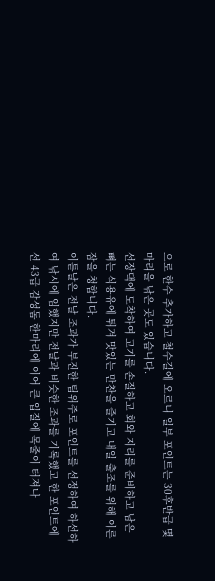으로 한수 추가하고 철수길에 오르니 일부 포인트는 30후반급 몇마리을 낚은 곳도 있습니다.
선장댁에 도착하여 고기를 손질하고 회와 지리를 준비하고 남은 뼈는 식용유에 튀겨 맛있는 만찬을 즐기고 내일 출조를 위해 이른 잠을 청합니다.
이튿날은 전날 조과가 부진한 팀위주로 포인트를 선정하여 하선하여 낚시에 임했지만 전날과 비슷한 조과를 기록했고 한 포인트에선 43급 감성돔 한마리에 이어 큰 입질에 목줄이 터져나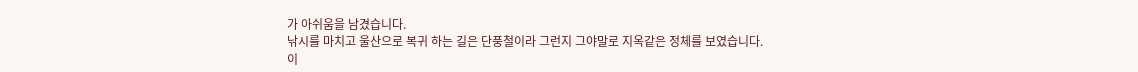가 아쉬움을 남겼습니다.
낚시를 마치고 울산으로 복귀 하는 길은 단풍철이라 그런지 그야말로 지옥같은 정체를 보였습니다.
이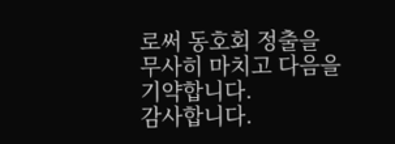로써 동호회 정출을 무사히 마치고 다음을 기약합니다.
감사합니다.